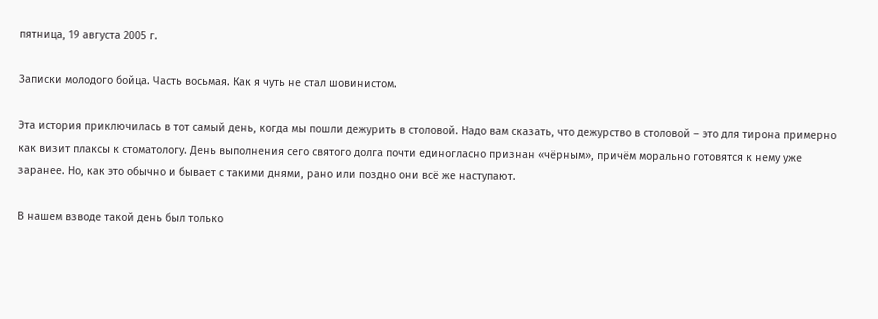пятница, 19 августа 2005 г.

Записки молодого бойца. Часть восьмая. Как я чуть не стал шовинистом.

Эта история приключилась в тот самый день, когда мы пошли дежурить в столовой. Надо вам сказать, что дежурство в столовой – это для тирона примерно как визит плаксы к стоматологу. День выполнения сего святого долга почти единогласно признан «чёрным», причём морально готовятся к нему уже заранее. Но, как это обычно и бывает с такими днями, рано или поздно они всё же наступают.

В нашем взводе такой день был только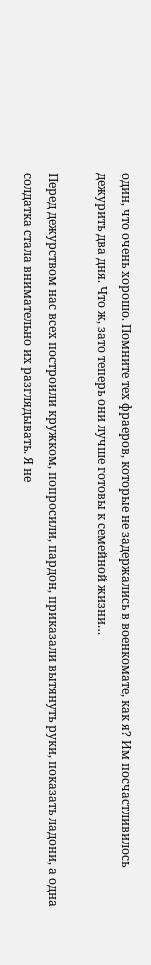один, что очень хорошо. Помните тех фраеров, которые не задержались в военкомате, как я? Им посчастливилось дежурить два дня. Что ж, зато теперь они лучше готовы к семейной жизни…

Перед дежурством нас всех построили кружком, попросили, пардон, приказали вытянуть руки, показать ладони, а одна солдатка стала внимательно их разглядывать. Я не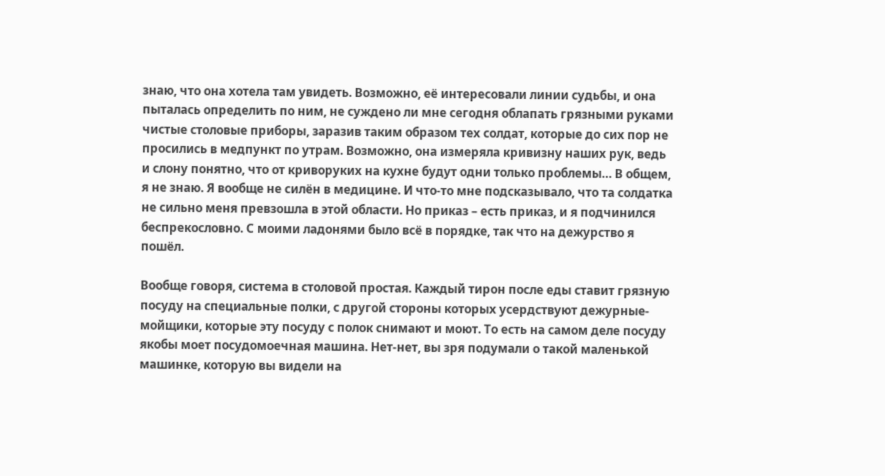знаю, что она хотела там увидеть. Возможно, её интересовали линии судьбы, и она пыталась определить по ним, не суждено ли мне сегодня облапать грязными руками чистые столовые приборы, заразив таким образом тех солдат, которые до сих пор не просились в медпункт по утрам. Возможно, она измеряла кривизну наших рук, ведь и слону понятно, что от криворуких на кухне будут одни только проблемы… В общем, я не знаю. Я вообще не силён в медицине. И что-то мне подсказывало, что та солдатка не сильно меня превзошла в этой области. Но приказ – есть приказ, и я подчинился беспрекословно. С моими ладонями было всё в порядке, так что на дежурство я пошёл.

Вообще говоря, система в столовой простая. Каждый тирон после еды ставит грязную посуду на специальные полки, с другой стороны которых усердствуют дежурные-мойщики, которые эту посуду с полок снимают и моют. То есть на самом деле посуду якобы моет посудомоечная машина. Нет-нет, вы зря подумали о такой маленькой машинке, которую вы видели на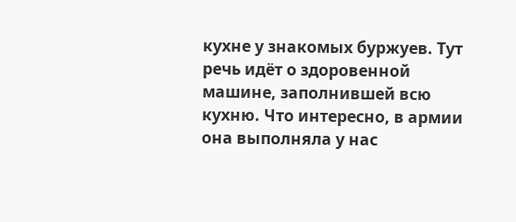кухне у знакомых буржуев. Тут речь идёт о здоровенной машине, заполнившей всю кухню. Что интересно, в армии она выполняла у нас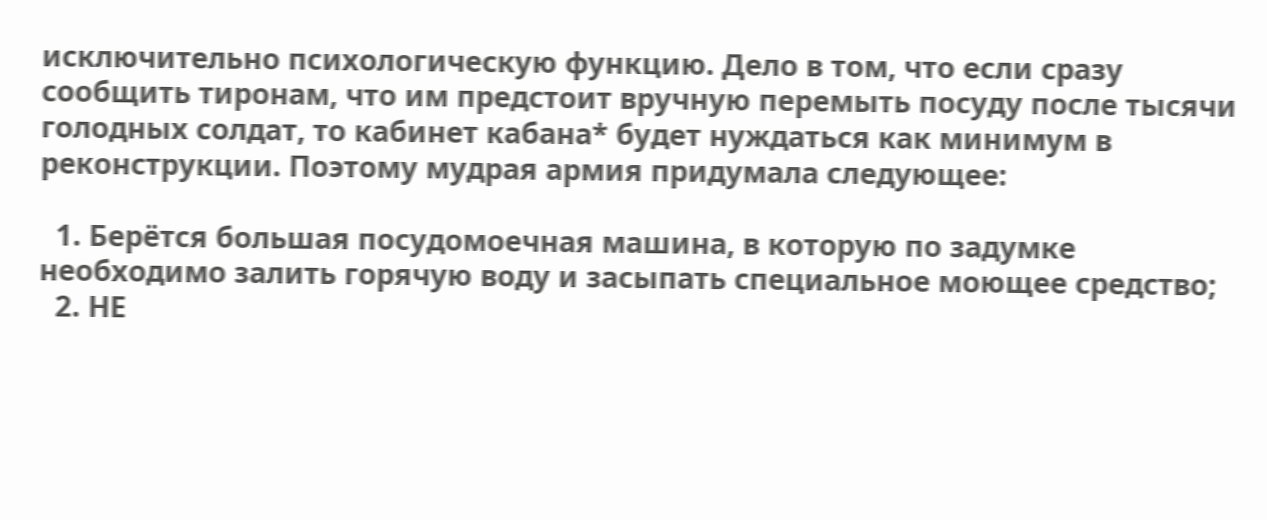исключительно психологическую функцию. Дело в том, что если сразу сообщить тиронам, что им предстоит вручную перемыть посуду после тысячи голодных солдат, то кабинет кабана* будет нуждаться как минимум в реконструкции. Поэтому мудрая армия придумала следующее:

  1. Берётся большая посудомоечная машина, в которую по задумке необходимо залить горячую воду и засыпать специальное моющее средство;
  2. НЕ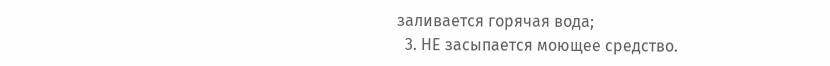заливается горячая вода;
  3. НЕ засыпается моющее средство.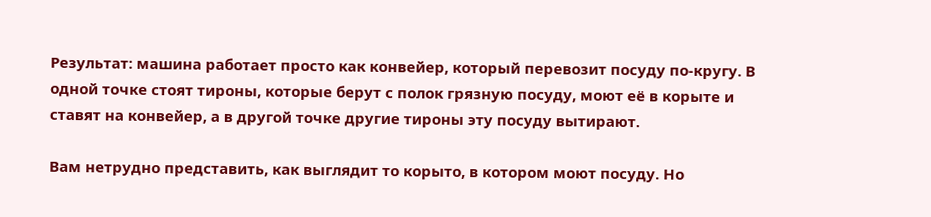Результат: машина работает просто как конвейер, который перевозит посуду по-кругу. В одной точке стоят тироны, которые берут с полок грязную посуду, моют её в корыте и ставят на конвейер, а в другой точке другие тироны эту посуду вытирают.

Вам нетрудно представить, как выглядит то корыто, в котором моют посуду. Но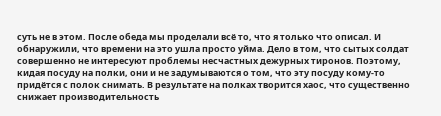суть не в этом. После обеда мы проделали всё то, что я только что описал. И обнаружили, что времени на это ушла просто уйма. Дело в том, что сытых солдат совершенно не интересуют проблемы несчастных дежурных тиронов. Поэтому, кидая посуду на полки, они и не задумываются о том, что эту посуду кому-то придётся с полок снимать. В результате на полках творится хаос, что существенно снижает производительность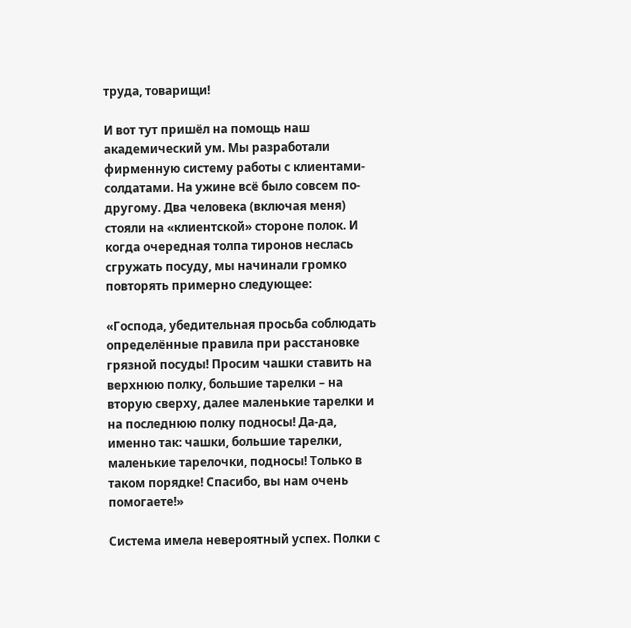труда, товарищи!

И вот тут пришёл на помощь наш академический ум. Мы разработали фирменную систему работы с клиентами-солдатами. На ужине всё было совсем по-другому. Два человека (включая меня) стояли на «клиентской» стороне полок. И когда очередная толпа тиронов неслась сгружать посуду, мы начинали громко повторять примерно следующее:

«Господа, убедительная просьба соблюдать определённые правила при расстановке грязной посуды! Просим чашки ставить на верхнюю полку, большие тарелки – на вторую сверху, далее маленькие тарелки и на последнюю полку подносы! Да-да, именно так: чашки, большие тарелки, маленькие тарелочки, подносы! Только в таком порядке! Спасибо, вы нам очень помогаете!»

Система имела невероятный успех. Полки с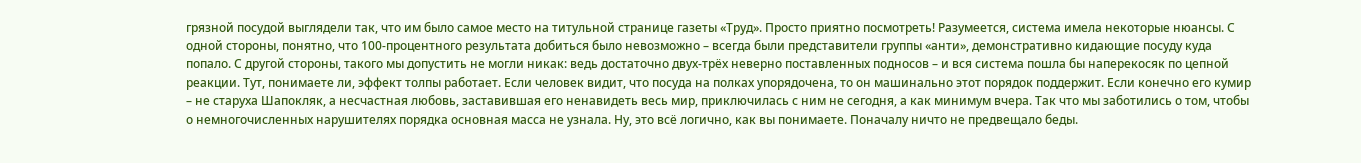грязной посудой выглядели так, что им было самое место на титульной странице газеты «Труд». Просто приятно посмотреть! Разумеется, система имела некоторые нюансы. С одной стороны, понятно, что 100-процентного результата добиться было невозможно – всегда были представители группы «анти», демонстративно кидающие посуду куда попало. С другой стороны, такого мы допустить не могли никак: ведь достаточно двух-трёх неверно поставленных подносов – и вся система пошла бы наперекосяк по цепной реакции. Тут, понимаете ли, эффект толпы работает. Если человек видит, что посуда на полках упорядочена, то он машинально этот порядок поддержит. Если конечно его кумир – не старуха Шапокляк, а несчастная любовь, заставившая его ненавидеть весь мир, приключилась с ним не сегодня, а как минимум вчера. Так что мы заботились о том, чтобы о немногочисленных нарушителях порядка основная масса не узнала. Ну, это всё логично, как вы понимаете. Поначалу ничто не предвещало беды.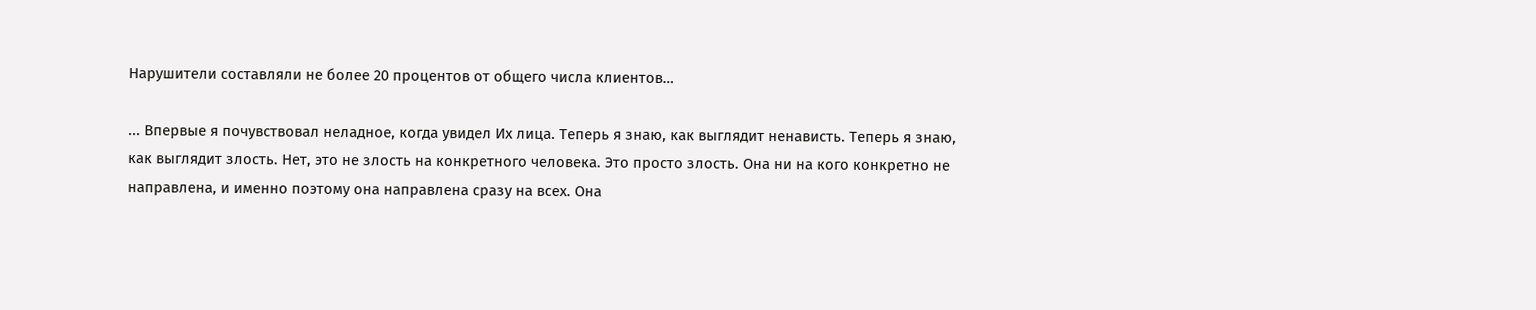Нарушители составляли не более 20 процентов от общего числа клиентов…

... Впервые я почувствовал неладное, когда увидел Их лица. Теперь я знаю, как выглядит ненависть. Теперь я знаю, как выглядит злость. Нет, это не злость на конкретного человека. Это просто злость. Она ни на кого конкретно не направлена, и именно поэтому она направлена сразу на всех. Она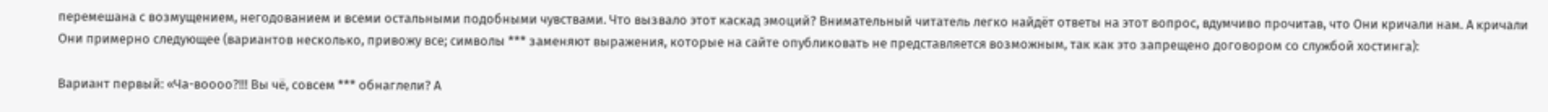перемешана с возмущением, негодованием и всеми остальными подобными чувствами. Что вызвало этот каскад эмоций? Внимательный читатель легко найдёт ответы на этот вопрос, вдумчиво прочитав, что Они кричали нам. А кричали Они примерно следующее (вариантов несколько, привожу все; символы *** заменяют выражения, которые на сайте опубликовать не представляется возможным, так как это запрещено договором со службой хостинга):

Вариант первый: «Ча-воооо?!!! Вы чё, совсем *** обнаглели? А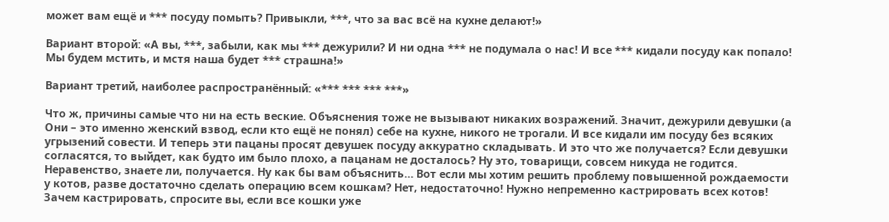может вам ещё и *** посуду помыть? Привыкли, ***, что за вас всё на кухне делают!»

Вариант второй: «А вы, ***, забыли, как мы *** дежурили? И ни одна *** не подумала о нас! И все *** кидали посуду как попало! Мы будем мстить, и мстя наша будет *** страшна!»

Вариант третий, наиболее распространённый: «*** *** *** ***»

Что ж, причины самые что ни на есть веские. Объяснения тоже не вызывают никаких возражений. Значит, дежурили девушки (а Они – это именно женский взвод, если кто ещё не понял) себе на кухне, никого не трогали. И все кидали им посуду без всяких угрызений совести. И теперь эти пацаны просят девушек посуду аккуратно складывать. И это что же получается? Если девушки согласятся, то выйдет, как будто им было плохо, а пацанам не досталось? Ну это, товарищи, совсем никуда не годится. Неравенство, знаете ли, получается. Ну как бы вам объяснить… Вот если мы хотим решить проблему повышенной рождаемости у котов, разве достаточно сделать операцию всем кошкам? Нет, недостаточно! Нужно непременно кастрировать всех котов! Зачем кастрировать, спросите вы, если все кошки уже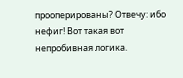прооперированы? Отвечу: ибо нефиг! Вот такая вот непробивная логика.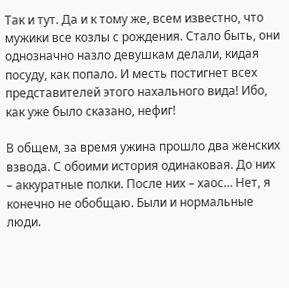Так и тут. Да и к тому же, всем известно, что мужики все козлы с рождения. Стало быть, они однозначно назло девушкам делали, кидая посуду, как попало. И месть постигнет всех представителей этого нахального вида! Ибо, как уже было сказано, нефиг!

В общем, за время ужина прошло два женских взвода. С обоими история одинаковая. До них – аккуратные полки. После них – хаос… Нет, я конечно не обобщаю. Были и нормальные люди.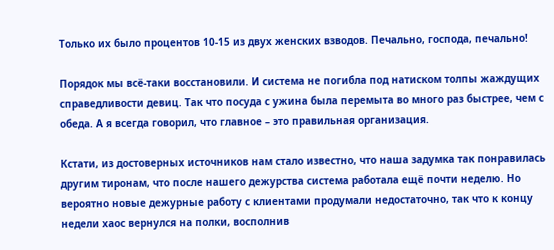Только их было процентов 10-15 из двух женских взводов. Печально, господа, печально!

Порядок мы всё-таки восстановили. И система не погибла под натиском толпы жаждущих справедливости девиц. Так что посуда с ужина была перемыта во много раз быстрее, чем с обеда. А я всегда говорил, что главное – это правильная организация.

Кстати, из достоверных источников нам стало известно, что наша задумка так понравилась другим тиронам, что после нашего дежурства система работала ещё почти неделю. Но вероятно новые дежурные работу с клиентами продумали недостаточно, так что к концу недели хаос вернулся на полки, восполнив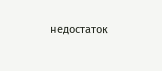недостаток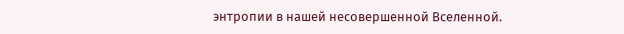энтропии в нашей несовершенной Вселенной.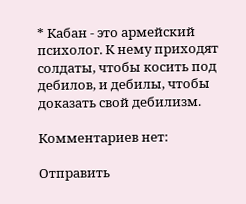* Кабан - это армейский психолог. К нему приходят солдаты, чтобы косить под дебилов, и дебилы, чтобы доказать свой дебилизм.

Комментариев нет:

Отправить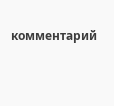комментарий